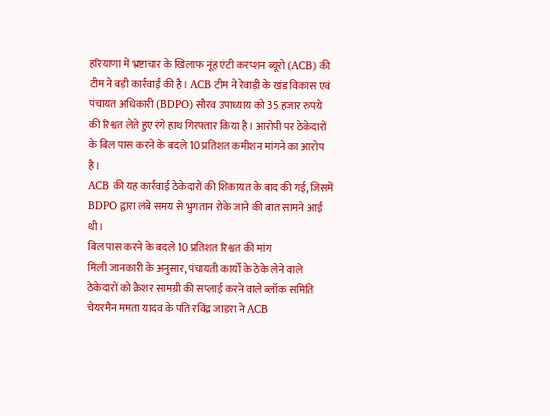हरियाणा में भ्रष्टाचार के खिलाफ नूंह एंटी करप्शन ब्यूरो (ACB) की टीम ने बड़ी कार्रवाई की है। ACB टीम ने रेवाड़ी के खंड विकास एवं पंचायत अधिकारी (BDPO) सौरव उपाध्याय को 35 हजार रुपये की रिश्वत लेते हुए रंगे हाथ गिरफ्तार किया है। आरोपी पर ठेकेदारों के बिल पास करने के बदले 10 प्रतिशत कमीशन मांगने का आरोप है।
ACB की यह कार्रवाई ठेकेदारों की शिकायत के बाद की गई, जिसमें BDPO द्वारा लंबे समय से भुगतान रोके जाने की बात सामने आई थी।
बिल पास करने के बदले 10 प्रतिशत रिश्वत की मांग
मिली जानकारी के अनुसार, पंचायती कार्यों के ठेके लेने वाले ठेकेदारों को क्रैशर सामग्री की सप्लाई करने वाले ब्लॉक समिति चेयरमैन ममता यादव के पति रविंद्र जाडरा ने ACB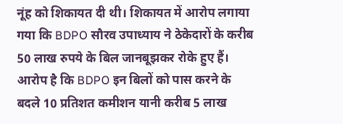नूंह को शिकायत दी थी। शिकायत में आरोप लगाया गया कि BDPO सौरव उपाध्याय ने ठेकेदारों के करीब 50 लाख रुपये के बिल जानबूझकर रोके हुए हैं।
आरोप है कि BDPO इन बिलों को पास करने के बदले 10 प्रतिशत कमीशन यानी करीब 5 लाख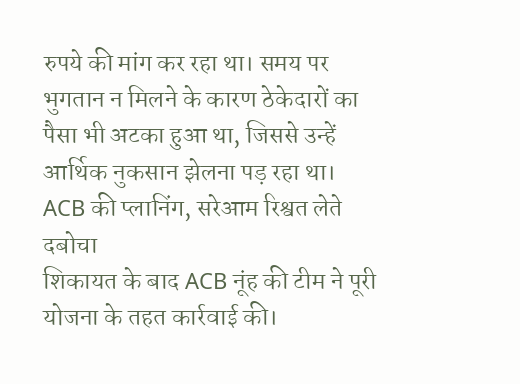रुपये की मांग कर रहा था। समय पर भुगतान न मिलने के कारण ठेकेदारों का पैसा भी अटका हुआ था, जिससे उन्हें आर्थिक नुकसान झेलना पड़ रहा था।
ACB की प्लानिंग, सरेआम रिश्वत लेते दबोचा
शिकायत के बाद ACB नूंह की टीम ने पूरी योजना के तहत कार्रवाई की।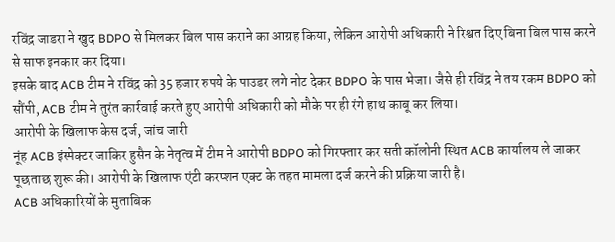रविंद्र जाडरा ने खुद BDPO से मिलकर बिल पास कराने का आग्रह किया, लेकिन आरोपी अधिकारी ने रिश्वत दिए बिना बिल पास करने से साफ इनकार कर दिया।
इसके बाद ACB टीम ने रविंद्र को 35 हजार रुपये के पाउडर लगे नोट देकर BDPO के पास भेजा। जैसे ही रविंद्र ने तय रकम BDPO को सौंपी, ACB टीम ने तुरंत कार्रवाई करते हुए आरोपी अधिकारी को मौके पर ही रंगे हाथ काबू कर लिया।
आरोपी के खिलाफ केस दर्ज, जांच जारी
नूंह ACB इंस्पेक्टर जाकिर हुसैन के नेतृत्व में टीम ने आरोपी BDPO को गिरफ्तार कर सती कॉलोनी स्थित ACB कार्यालय ले जाकर पूछताछ शुरू की। आरोपी के खिलाफ एंटी करप्शन एक्ट के तहत मामला दर्ज करने की प्रक्रिया जारी है।
ACB अधिकारियों के मुताबिक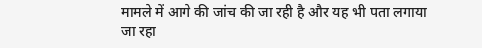मामले में आगे की जांच की जा रही है और यह भी पता लगाया जा रहा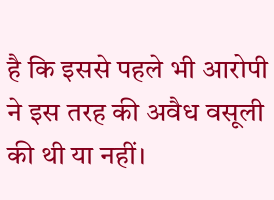है कि इससे पहले भी आरोपी ने इस तरह की अवैध वसूली की थी या नहीं।